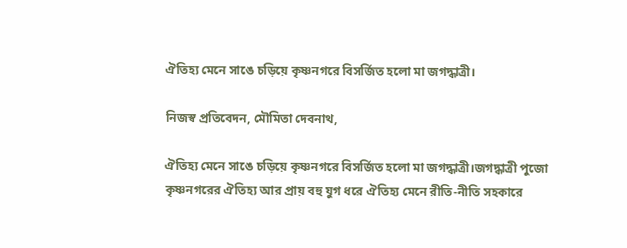ঐতিহ্য মেনে সাঙে চড়িয়ে কৃষ্ণনগরে বিসর্জিত হলো মা জগদ্ধাত্রী।

নিজস্ব প্রতিবেদন, মৌমিতা দেবনাথ,

ঐতিহ্য মেনে সাঙে চড়িয়ে কৃষ্ণনগরে বিসর্জিত হলো মা জগদ্ধাত্রী।জগদ্ধাত্রী পুজো কৃষ্ণনগরের ঐতিহ্য আর প্রায় বহু যুগ ধরে ঐতিহ্য মেনে রীতি-নীতি সহকারে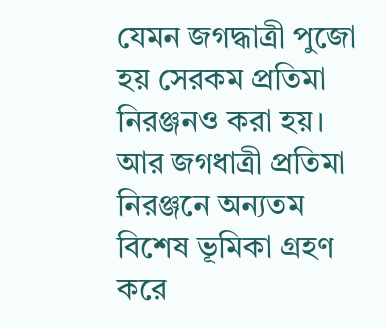যেমন জগদ্ধাত্রী পুজো হয় সেরকম প্রতিমা নিরঞ্জনও করা হয়। আর জগধাত্রী প্রতিমা নিরঞ্জনে অন্যতম বিশেষ ভূমিকা গ্রহণ করে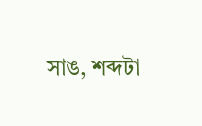সাঙ, শব্দটা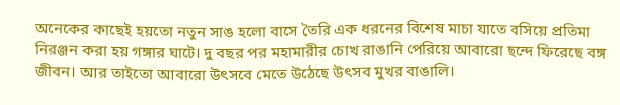অনেকের কাছেই হয়তো নতুন সাঙ হলো বাসে তৈরি এক ধরনের বিশেষ মাচা যাতে বসিয়ে প্রতিমা নিরঞ্জন করা হয় গঙ্গার ঘাটে। দু বছর পর মহামারীর চোখ রাঙানি পেরিয়ে আবারো ছন্দে ফিরেছে বঙ্গ জীবন। আর তাইতো আবারো উৎসবে মেতে উঠেছে উৎসব মুখর বাঙালি।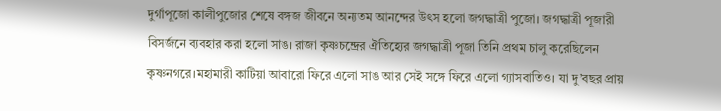দুর্গাপূজো কালীপুজোর শেষে বঙ্গজ জীবনে অন্যতম আনন্দের উৎস হলো জগদ্ধাত্রী পুজো। জগদ্ধাত্রী পূজারী বিসর্জনে ব্যবহার করা হলো সাঙ। রাজা কৃষ্ণচন্দ্রের ঐতিহ্যের জগদ্ধাত্রী পূজা তিনি প্রথম চালু করেছিলেন কৃষ্ণনগরে।মহামারী কাটিয়া আবারো ফিরে এলো সাঙ আর সেই সঙ্গে ফিরে এলো গ্যাসবাতিও। যা দু’বছর প্রায়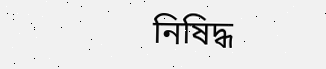নিষিদ্ধ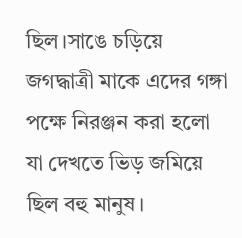ছিল।সাঙে চড়িয়ে জগদ্ধাত্রী মাকে এদের গঙ্গা পক্ষে নিরঞ্জন করা হলো যা দেখতে ভিড় জমিয়ে ছিল বহু মানুষ।